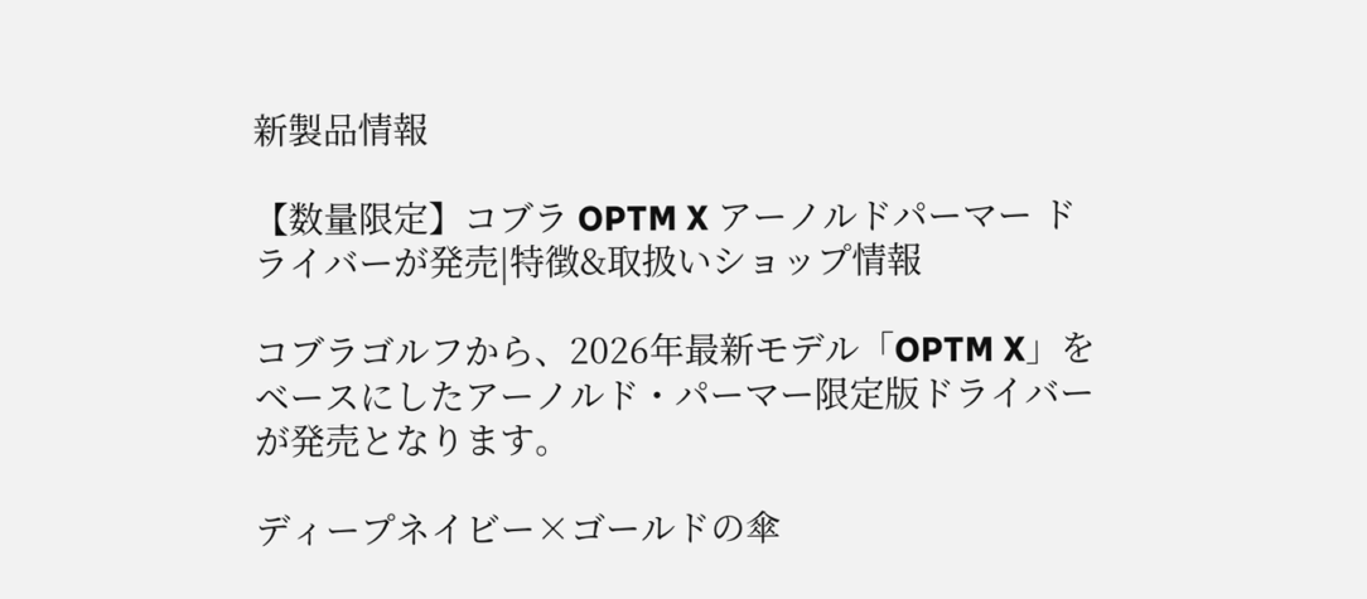新製品情報

【数量限定】コブラ OPTM X アーノルドパーマー ドライバーが発売|特徴&取扱いショップ情報

コブラゴルフから、2026年最新モデル「OPTM X」をベースにしたアーノルド・パーマー限定版ドライバーが発売となります。

ディープネイビー×ゴールドの傘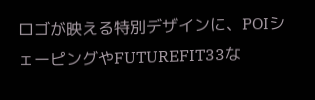ロゴが映える特別デザインに、POIシェーピングやFUTUREFIT33な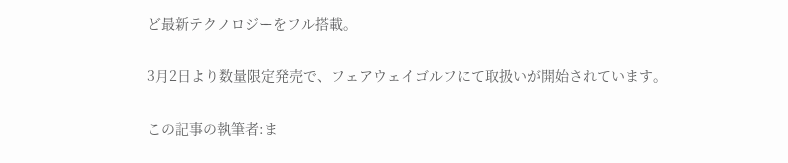ど最新テクノロジーをフル搭載。

3月2日より数量限定発売で、フェアウェイゴルフにて取扱いが開始されています。

この記事の執筆者:ま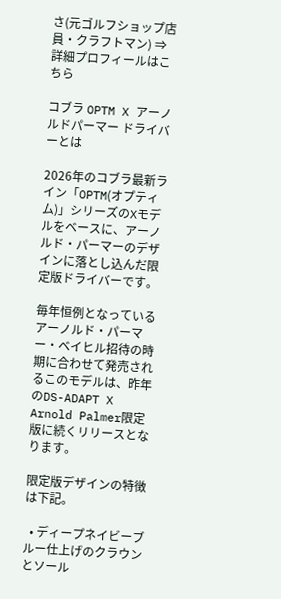さ(元ゴルフショップ店員・クラフトマン) ⇒詳細プロフィールはこちら

コブラ OPTM X アーノルドパーマー ドライバーとは

2026年のコブラ最新ライン「OPTM(オプティム)」シリーズのXモデルをベースに、アーノルド・パーマーのデザインに落とし込んだ限定版ドライバーです。

毎年恒例となっているアーノルド・パーマー・ベイヒル招待の時期に合わせて発売されるこのモデルは、昨年のDS-ADAPT X Arnold Palmer限定版に続くリリースとなります。

限定版デザインの特徴は下記。

  • ディープネイビーブルー仕上げのクラウンとソール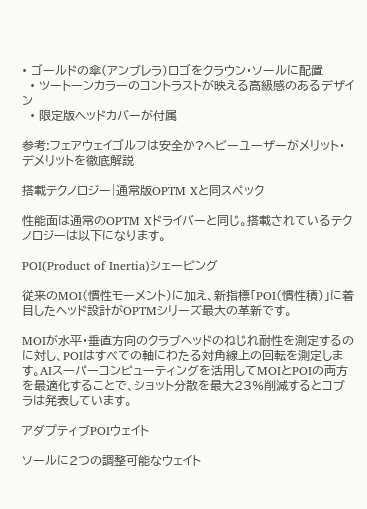• ゴールドの傘(アンブレラ)ロゴをクラウン・ソールに配置
  • ツートーンカラーのコントラストが映える高級感のあるデザイン
  • 限定版ヘッドカバーが付属

参考:フェアウェイゴルフは安全か?ヘビーユーザーがメリット・デメリットを徹底解説

搭載テクノロジー|通常版OPTM Xと同スペック

性能面は通常のOPTM Xドライバーと同じ。搭載されているテクノロジーは以下になります。

POI(Product of Inertia)シェーピング

従来のMOI(慣性モーメント)に加え、新指標「POI(慣性積)」に着目したヘッド設計がOPTMシリーズ最大の革新です。

MOIが水平・垂直方向のクラブヘッドのねじれ耐性を測定するのに対し、POIはすべての軸にわたる対角線上の回転を測定します。AIスーパーコンピューティングを活用してMOIとPOIの両方を最適化することで、ショット分散を最大23%削減するとコブラは発表しています。

アダプティブPOIウェイト

ソールに2つの調整可能なウェイト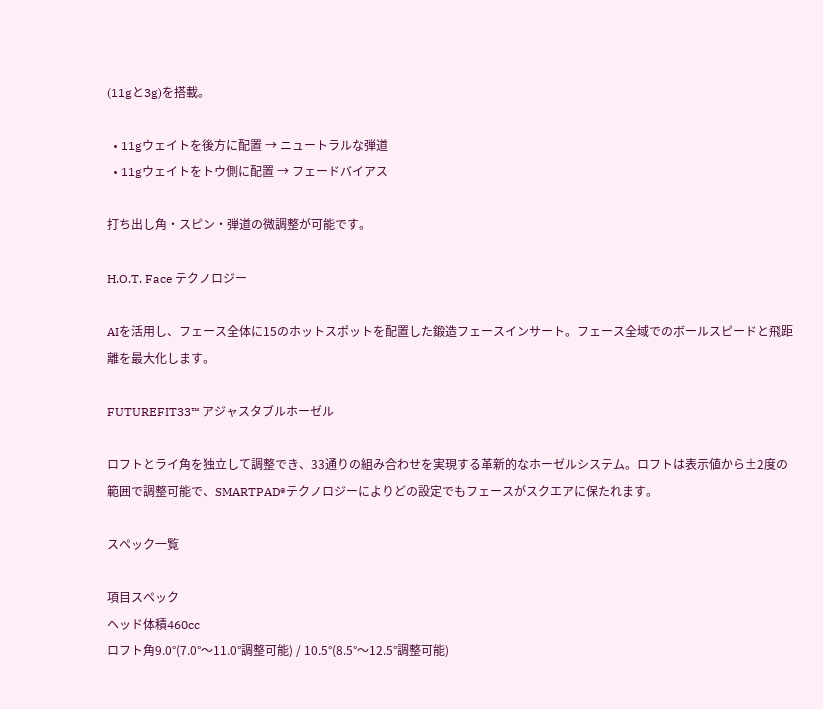(11gと3g)を搭載。

  • 11gウェイトを後方に配置 → ニュートラルな弾道
  • 11gウェイトをトウ側に配置 → フェードバイアス

打ち出し角・スピン・弾道の微調整が可能です。

H.O.T. Face テクノロジー

AIを活用し、フェース全体に15のホットスポットを配置した鍛造フェースインサート。フェース全域でのボールスピードと飛距離を最大化します。

FUTUREFIT33™ アジャスタブルホーゼル

ロフトとライ角を独立して調整でき、33通りの組み合わせを実現する革新的なホーゼルシステム。ロフトは表示値から±2度の範囲で調整可能で、SMARTPAD®テクノロジーによりどの設定でもフェースがスクエアに保たれます。

スペック一覧

項目スペック
ヘッド体積460cc
ロフト角9.0°(7.0°〜11.0°調整可能) / 10.5°(8.5°〜12.5°調整可能)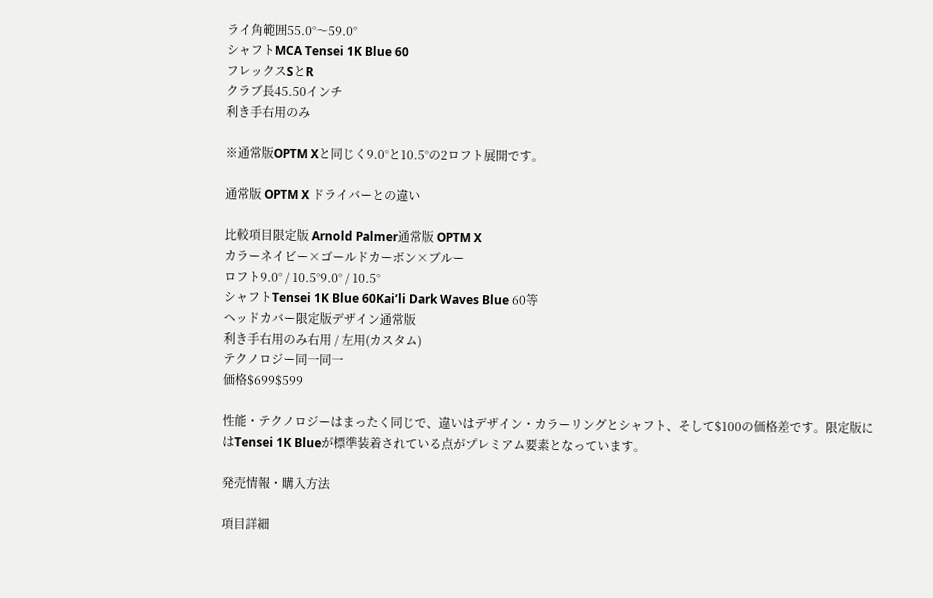ライ角範囲55.0°〜59.0°
シャフトMCA Tensei 1K Blue 60
フレックスSとR
クラブ長45.50インチ
利き手右用のみ

※通常版OPTM Xと同じく9.0°と10.5°の2ロフト展開です。

通常版 OPTM X ドライバーとの違い

比較項目限定版 Arnold Palmer通常版 OPTM X
カラーネイビー×ゴールドカーボン×ブルー
ロフト9.0° / 10.5°9.0° / 10.5°
シャフトTensei 1K Blue 60Kai’li Dark Waves Blue 60等
ヘッドカバー限定版デザイン通常版
利き手右用のみ右用 / 左用(カスタム)
テクノロジー同一同一
価格$699$599

性能・テクノロジーはまったく同じで、違いはデザイン・カラーリングとシャフト、そして$100の価格差です。限定版にはTensei 1K Blueが標準装着されている点がプレミアム要素となっています。

発売情報・購入方法

項目詳細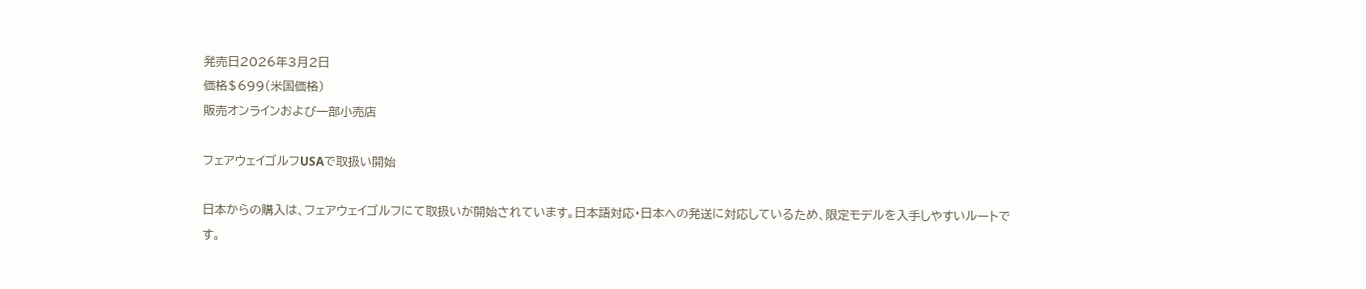発売日2026年3月2日
価格$699(米国価格)
販売オンラインおよび一部小売店

フェアウェイゴルフUSAで取扱い開始

日本からの購入は、フェアウェイゴルフにて取扱いが開始されています。日本語対応・日本への発送に対応しているため、限定モデルを入手しやすいルートです。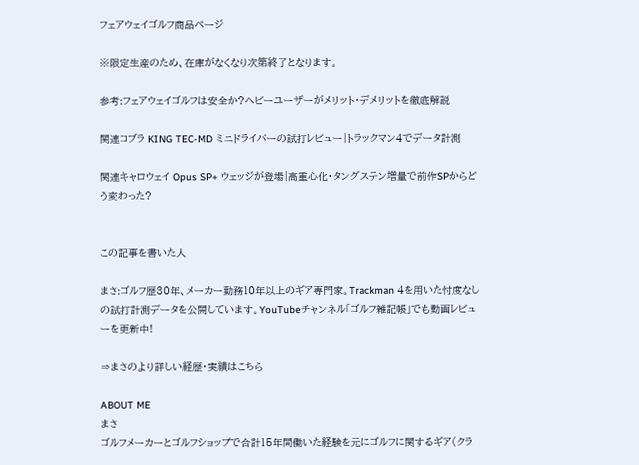フェアウェイゴルフ商品ページ

※限定生産のため、在庫がなくなり次第終了となります。

参考:フェアウェイゴルフは安全か?ヘビーユーザーがメリット・デメリットを徹底解説

関連コブラ KING TEC-MD ミニドライバーの試打レビュー|トラックマン4でデータ計測

関連キャロウェイ Opus SP+ ウェッジが登場|高重心化・タングステン増量で前作SPからどう変わった?


この記事を書いた人

まさ:ゴルフ歴30年、メーカー勤務10年以上のギア専門家。Trackman 4を用いた忖度なしの試打計測データを公開しています。YouTubeチャンネル「ゴルフ雑記帳」でも動画レビューを更新中!

⇒まさのより詳しい経歴・実績はこちら

ABOUT ME
まさ
ゴルフメーカーとゴルフショップで合計15年間働いた経験を元にゴルフに関するギア(クラ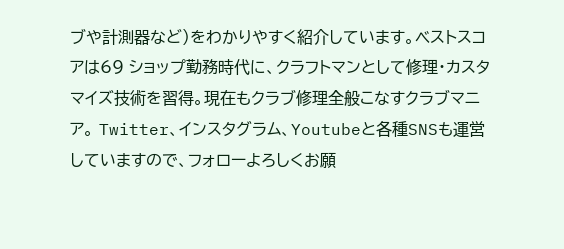ブや計測器など)をわかりやすく紹介しています。ベストスコアは69 ショップ勤務時代に、クラフトマンとして修理・カスタマイズ技術を習得。現在もクラブ修理全般こなすクラブマニア。 Twitter、インスタグラム、Youtubeと各種SNSも運営していますので、フォローよろしくお願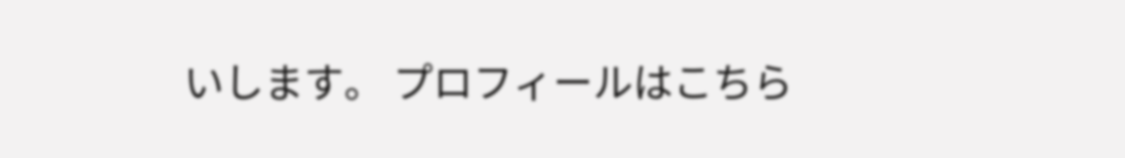いします。 プロフィールはこちら